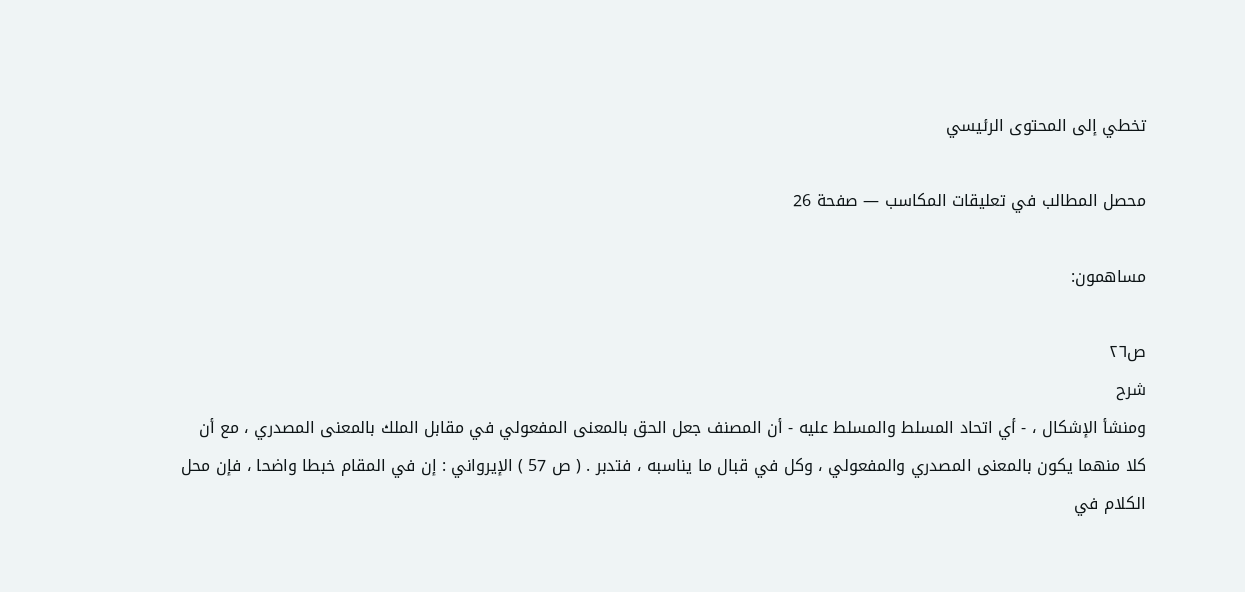تخطي إلى المحتوى الرئيسي

محصل المطالب في تعليقات المكاسب — صفحة 26

مساهمون:

ص٢٦
شرح
ومنشأ الإشكال ، - أي اتحاد المسلط والمسلط عليه - أن المصنف جعل الحق بالمعنى المفعولي في مقابل الملك بالمعنى المصدري ، مع أن كلا منهما يكون بالمعنى المصدري والمفعولي ، وكل في قبال ما يناسبه ، فتدبر . ( ص 57 ) الإيرواني : إن في المقام خبطا واضحا ، فإن محل الكلام في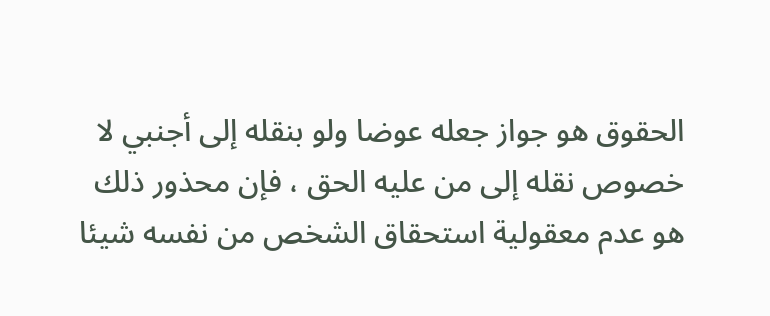الحقوق هو جواز جعله عوضا ولو بنقله إلى أجنبي لا خصوص نقله إلى من عليه الحق ، فإن محذور ذلك هو عدم معقولية استحقاق الشخص من نفسه شيئا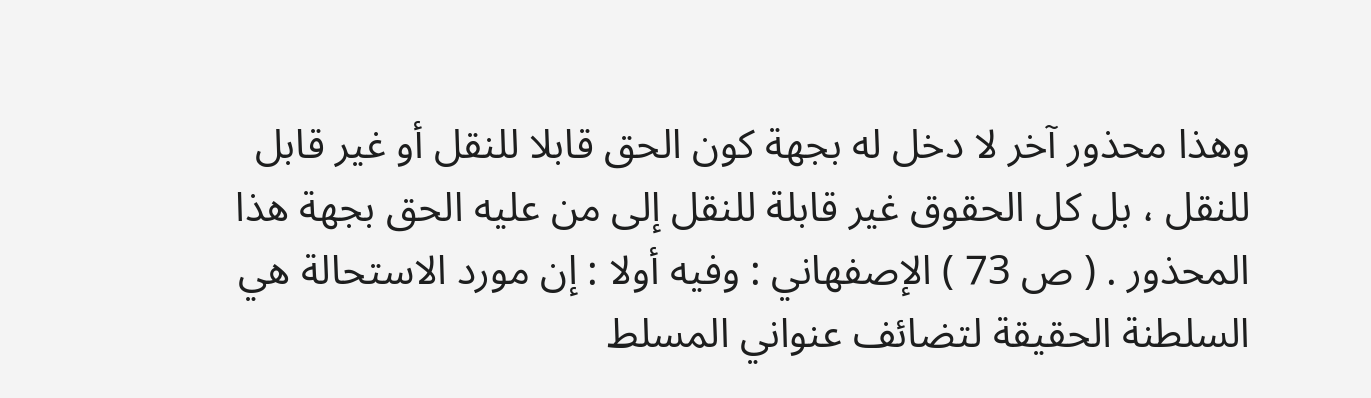وهذا محذور آخر لا دخل له بجهة كون الحق قابلا للنقل أو غير قابل للنقل ، بل كل الحقوق غير قابلة للنقل إلى من عليه الحق بجهة هذا المحذور . ( ص 73 ) الإصفهاني : وفيه أولا : إن مورد الاستحالة هي السلطنة الحقيقة لتضائف عنواني المسلط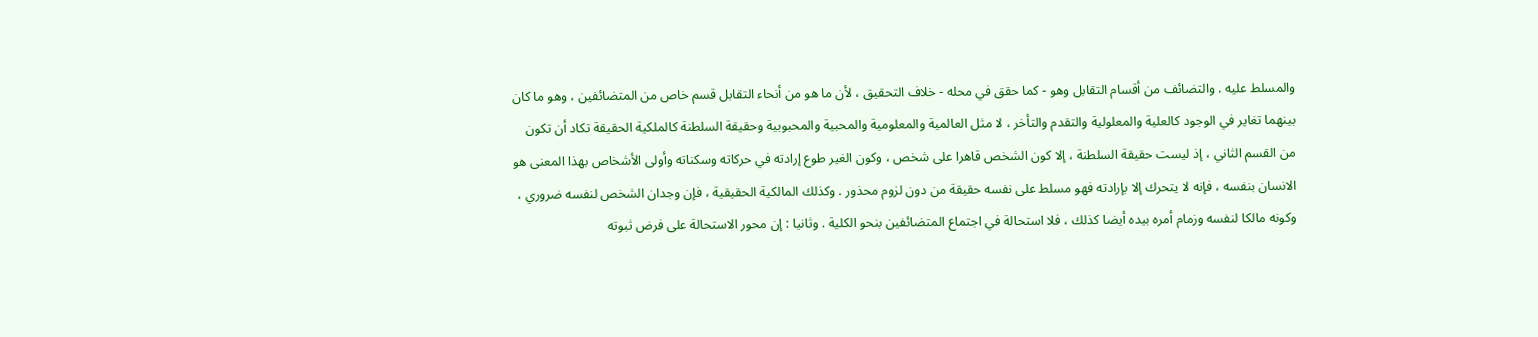والمسلط عليه . والتضائف من أقسام التقابل وهو - كما حقق في محله - خلاف التحقيق ، لأن ما هو من أنحاء التقابل قسم خاص من المتضائفين ، وهو ما كان بينهما تغاير في الوجود كالعلية والمعلولية والتقدم والتأخر ، لا مثل العالمية والمعلومية والمحبية والمحبوبية وحقيقة السلطنة كالملكية الحقيقة تكاد أن تكون من القسم الثاني ، إذ ليست حقيقة السلطنة ، إلا كون الشخص قاهرا على شخص ، وكون الغير طوع إرادته في حركاته وسكناته وأولى الأشخاص بهذا المعنى هو الانسان بنفسه ، فإنه لا يتحرك إلا بإرادته فهو مسلط على نفسه حقيقة من دون لزوم محذور . وكذلك المالكية الحقيقية ، فإن وجدان الشخص لنفسه ضروري ، وكونه مالكا لنفسه وزمام أمره بيده أيضا كذلك ، فلا استحالة في اجتماع المتضائفين بنحو الكلية . وثانيا : إن محور الاستحالة على فرض ثبوته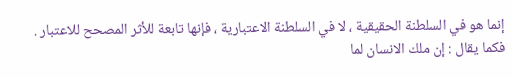إنما هو في السلطنة الحقيقية ، لا في السلطنة الاعتبارية ، فإنها تابعة للأثر المصحح للاعتبار . فكما يقال : إن ملك الانسان لما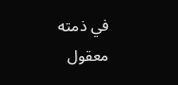في ذمته معقول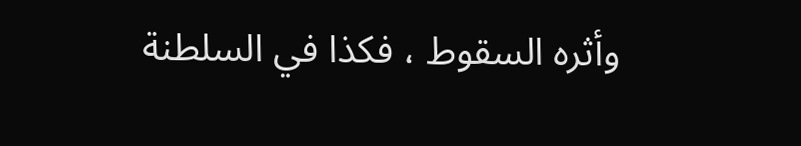وأثره السقوط ، فكذا في السلطنة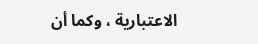الاعتبارية ، وكما أن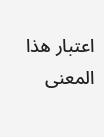اعتبار هذا المعنى